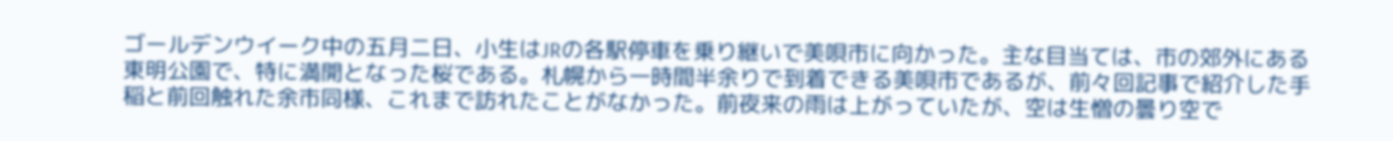ゴールデンウイーク中の五月二日、小生はJRの各駅停車を乗り継いで美唄市に向かった。主な目当ては、市の郊外にある東明公園で、特に満開となった桜である。札幌から一時間半余りで到着できる美唄市であるが、前々回記事で紹介した手稲と前回触れた余市同様、これまで訪れたことがなかった。前夜来の雨は上がっていたが、空は生憎の曇り空で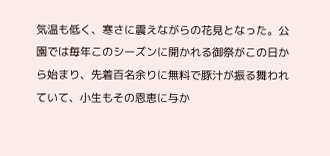気温も低く、寒さに震えながらの花見となった。公園では毎年このシーズンに開かれる御祭がこの日から始まり、先着百名余りに無料で豚汁が振る舞われていて、小生もその恩恵に与か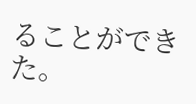ることができた。